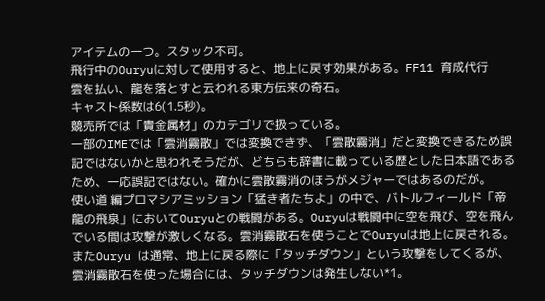アイテムの一つ。スタック不可。
飛行中のOuryuに対して使用すると、地上に戻す効果がある。FF11 育成代行
雲を払い、龍を落とすと云われる東方伝来の奇石。
キャスト係数は6(1.5秒)。
競売所では「貴金属材」のカテゴリで扱っている。
一部のIMEでは「雲消霧散」では変換できず、「雲散霧消」だと変換できるため誤記ではないかと思われそうだが、どちらも辞書に載っている歴とした日本語であるため、一応誤記ではない。確かに雲散霧消のほうがメジャーではあるのだが。
使い道 編プロマシアミッション「猛き者たちよ」の中で、バトルフィールド「帝龍の飛泉」においてOuryuとの戦闘がある。Ouryuは戦闘中に空を飛び、空を飛んでいる間は攻撃が激しくなる。雲消霧散石を使うことでOuryuは地上に戻される。またOuryu は通常、地上に戻る際に「タッチダウン」という攻撃をしてくるが、雲消霧散石を使った場合には、タッチダウンは発生しない*1。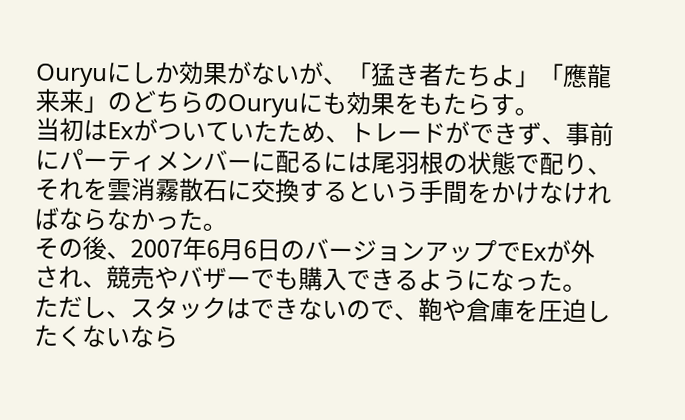Ouryuにしか効果がないが、「猛き者たちよ」「應龍来来」のどちらのOuryuにも効果をもたらす。
当初はExがついていたため、トレードができず、事前にパーティメンバーに配るには尾羽根の状態で配り、それを雲消霧散石に交換するという手間をかけなければならなかった。
その後、2007年6月6日のバージョンアップでExが外され、競売やバザーでも購入できるようになった。
ただし、スタックはできないので、鞄や倉庫を圧迫したくないなら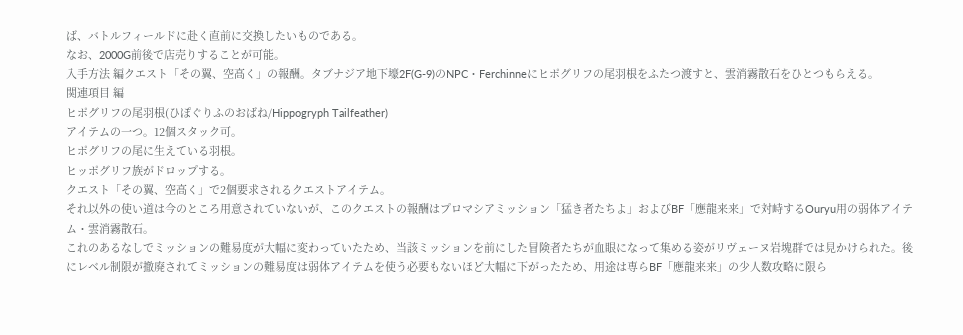ば、バトルフィールドに赴く直前に交換したいものである。
なお、2000G前後で店売りすることが可能。
入手方法 編クエスト「その翼、空高く」の報酬。タブナジア地下壕2F(G-9)のNPC・Ferchinneにヒポグリフの尾羽根をふたつ渡すと、雲消霧散石をひとつもらえる。
関連項目 編
ヒポグリフの尾羽根(ひぽぐりふのおばね/Hippogryph Tailfeather)
アイテムの一つ。12個スタック可。
ヒポグリフの尾に生えている羽根。
ヒッポグリフ族がドロップする。
クエスト「その翼、空高く」で2個要求されるクエストアイテム。
それ以外の使い道は今のところ用意されていないが、このクエストの報酬はプロマシアミッション「猛き者たちよ」およびBF「應龍来来」で対峙するOuryu用の弱体アイテム・雲消霧散石。
これのあるなしでミッションの難易度が大幅に変わっていたため、当該ミッションを前にした冒険者たちが血眼になって集める姿がリヴェーヌ岩塊群では見かけられた。後にレベル制限が撤廃されてミッションの難易度は弱体アイテムを使う必要もないほど大幅に下がったため、用途は専らBF「應龍来来」の少人数攻略に限ら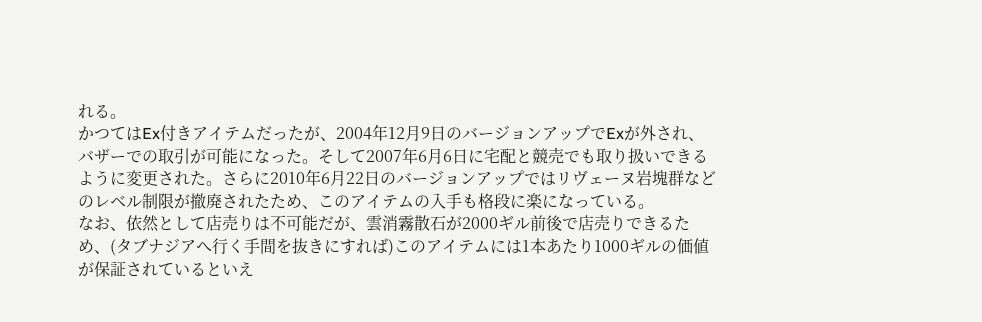れる。
かつてはEx付きアイテムだったが、2004年12月9日のバージョンアップでExが外され、バザーでの取引が可能になった。そして2007年6月6日に宅配と競売でも取り扱いできるように変更された。さらに2010年6月22日のバージョンアップではリヴェーヌ岩塊群などのレベル制限が撤廃されたため、このアイテムの入手も格段に楽になっている。
なお、依然として店売りは不可能だが、雲消霧散石が2000ギル前後で店売りできるため、(タブナジアへ行く手間を抜きにすれば)このアイテムには1本あたり1000ギルの価値が保証されているといえ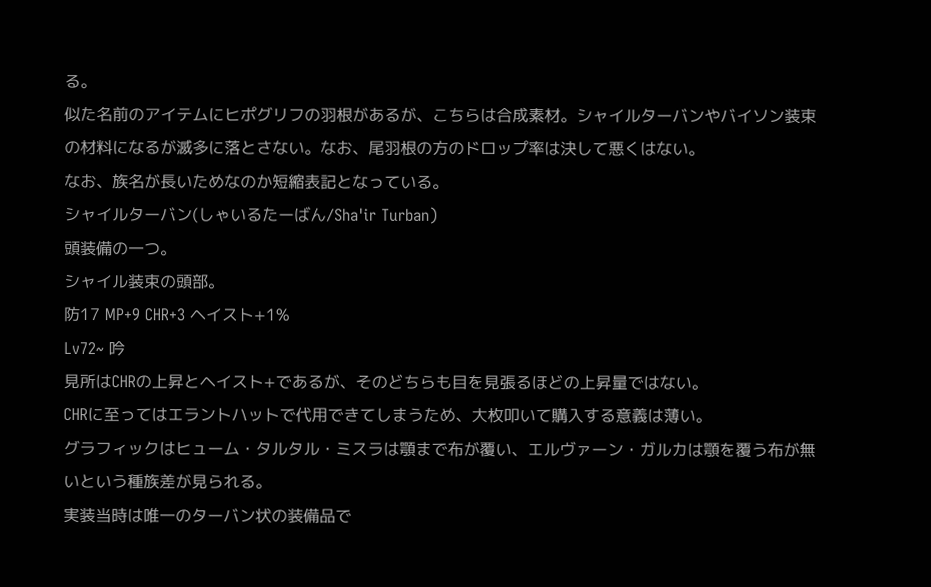る。
似た名前のアイテムにヒポグリフの羽根があるが、こちらは合成素材。シャイルターバンやバイソン装束の材料になるが滅多に落とさない。なお、尾羽根の方のドロップ率は決して悪くはない。
なお、族名が長いためなのか短縮表記となっている。
シャイルターバン(しゃいるたーばん/Sha'ir Turban)
頭装備の一つ。
シャイル装束の頭部。
防17 MP+9 CHR+3 ヘイスト+1%
Lv72~ 吟
見所はCHRの上昇とヘイスト+であるが、そのどちらも目を見張るほどの上昇量ではない。
CHRに至ってはエラントハットで代用できてしまうため、大枚叩いて購入する意義は薄い。
グラフィックはヒューム・タルタル・ミスラは顎まで布が覆い、エルヴァーン・ガルカは顎を覆う布が無いという種族差が見られる。
実装当時は唯一のターバン状の装備品で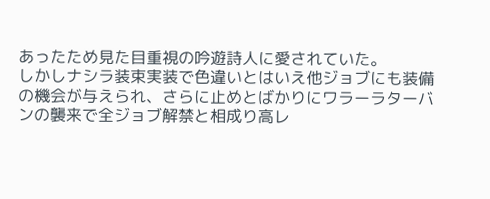あったため見た目重視の吟遊詩人に愛されていた。
しかしナシラ装束実装で色違いとはいえ他ジョブにも装備の機会が与えられ、さらに止めとばかりにワラーラターバンの襲来で全ジョブ解禁と相成り高レ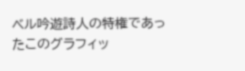ベル吟遊詩人の特権であったこのグラフィッ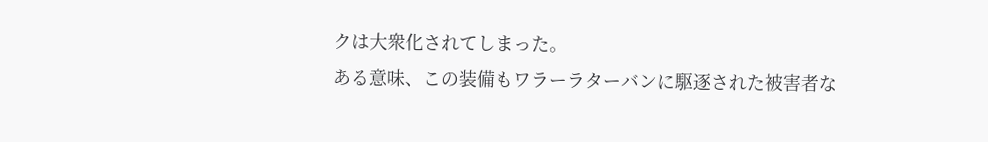クは大衆化されてしまった。
ある意味、この装備もワラーラターバンに駆逐された被害者な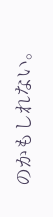のかもしれない。